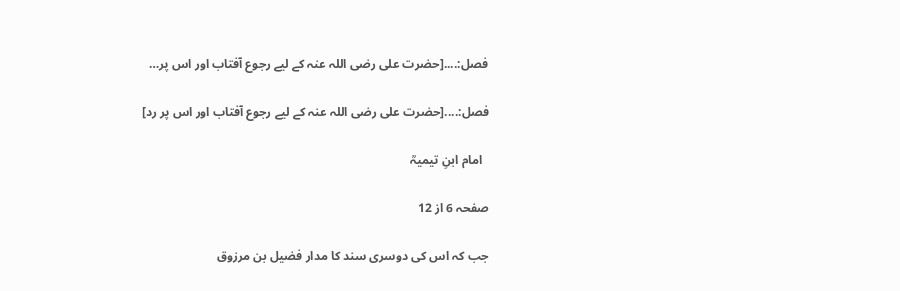فصل:....[حضرت علی رضی اللہ عنہ کے لیے رجوع آفتاب اور اس پر…

فصل:....[حضرت علی رضی اللہ عنہ کے لیے رجوع آفتاب اور اس پر رد]

  امام ابنِ تیمیہؒ

صفحہ 6 از 12

جب کہ اس کی دوسری سند کا مدار فضیل بن مرزوق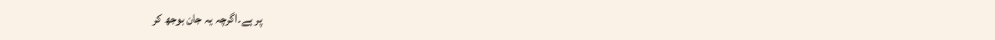پر ہے۔اگرچہ یہ جان بوجھ کر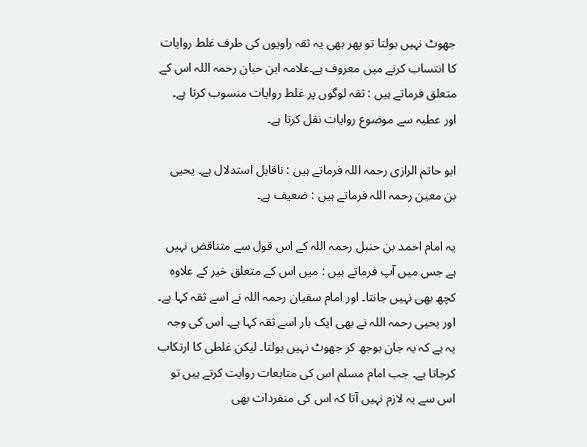جھوٹ نہیں بولتا تو پھر بھی یہ ثقہ راویوں کی طرف غلط روایات کا انتساب کرنے میں معروف ہے۔علامہ ابن حبان رحمہ اللہ اس کے متعلق فرماتے ہیں : ثقہ لوگوں پر غلط روایات منسوب کرتا ہے۔ اور عطیہ سے موضوع روایات نقل کرتا ہے۔

ابو حاتم الرازی رحمہ اللہ فرماتے ہیں : ناقابل استدلال ہے۔ یحیی بن معین رحمہ اللہ فرماتے ہیں : ضعیف ہے۔

یہ امام احمد بن حنبل رحمہ اللہ کے اس قول سے متناقض نہیں ہے جس میں آپ فرماتے ہیں : میں اس کے متعلق خیر کے علاوہ کچھ بھی نہیں جانتا۔ اور امام سفیان رحمہ اللہ نے اسے ثقہ کہا ہے۔ اور یحیی رحمہ اللہ نے بھی ایک بار اسے ثقہ کہا ہے۔ اس کی وجہ یہ ہے کہ یہ جان بوجھ کر جھوٹ نہیں بولتا۔ لیکن غلطی کا ارتکاب کرجاتا ہے۔ جب امام مسلم اس کی متابعات روایت کرتے ہیں تو اس سے یہ لازم نہیں آتا کہ اس کی منفردات بھی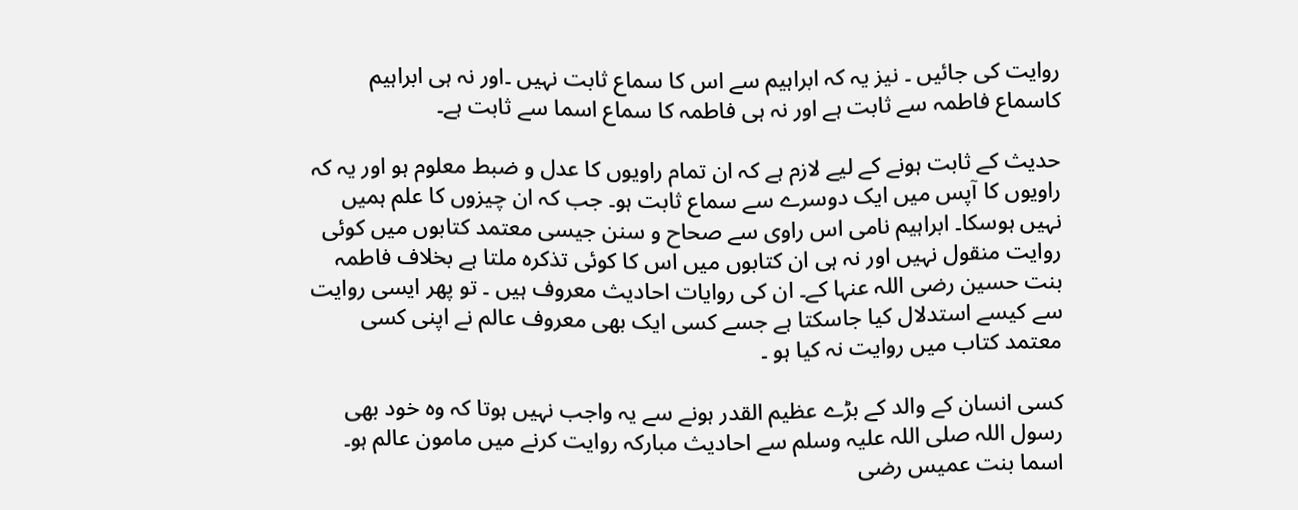روایت کی جائیں ۔ نیز یہ کہ ابراہیم سے اس کا سماع ثابت نہیں ۔اور نہ ہی ابراہیم کاسماع فاطمہ سے ثابت ہے اور نہ ہی فاطمہ کا سماع اسما سے ثابت ہے۔

حدیث کے ثابت ہونے کے لیے لازم ہے کہ ان تمام راویوں کا عدل و ضبط معلوم ہو اور یہ کہ راویوں کا آپس میں ایک دوسرے سے سماع ثابت ہو۔ جب کہ ان چیزوں کا علم ہمیں نہیں ہوسکا۔ ابراہیم نامی اس راوی سے صحاح و سنن جیسی معتمد کتابوں میں کوئی روایت منقول نہیں اور نہ ہی ان کتابوں میں اس کا کوئی تذکرہ ملتا ہے بخلاف فاطمہ بنت حسین رضی اللہ عنہا کے۔ ان کی روایات احادیث معروف ہیں ۔ تو پھر ایسی روایت سے کیسے استدلال کیا جاسکتا ہے جسے کسی ایک بھی معروف عالم نے اپنی کسی معتمد کتاب میں روایت نہ کیا ہو ۔

کسی انسان کے والد کے بڑے عظیم القدر ہونے سے یہ واجب نہیں ہوتا کہ وہ خود بھی رسول اللہ صلی اللہ علیہ وسلم سے احادیث مبارکہ روایت کرنے میں مامون عالم ہو۔ اسما بنت عمیس رضی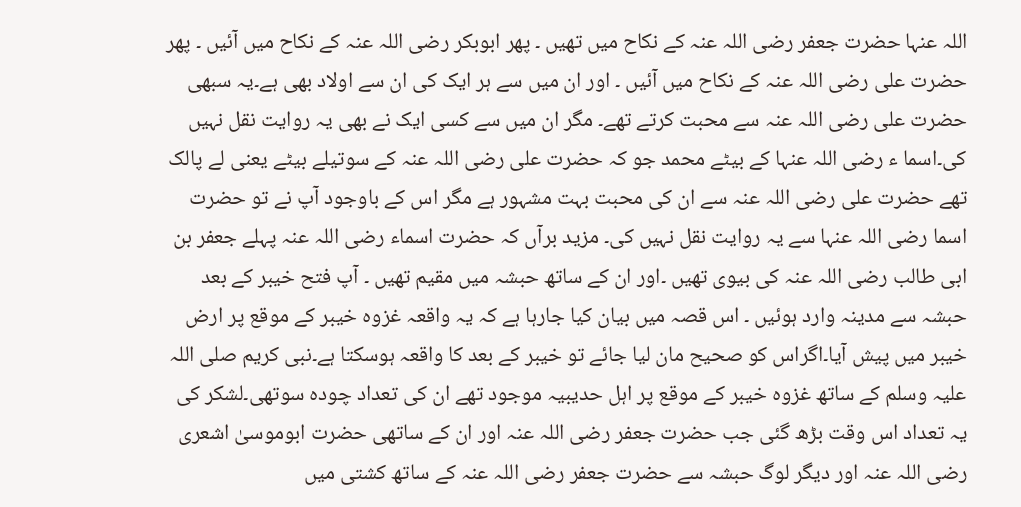اللہ عنہا حضرت جعفر رضی اللہ عنہ کے نکاح میں تھیں ۔ پھر ابوبکر رضی اللہ عنہ کے نکاح میں آئیں ۔ پھر حضرت علی رضی اللہ عنہ کے نکاح میں آئیں ۔ اور ان میں سے ہر ایک کی ان سے اولاد بھی ہے۔یہ سبھی حضرت علی رضی اللہ عنہ سے محبت کرتے تھے۔ مگر ان میں سے کسی ایک نے بھی یہ روایت نقل نہیں کی۔اسما ء رضی اللہ عنہا کے بیٹے محمد جو کہ حضرت علی رضی اللہ عنہ کے سوتیلے بیٹے یعنی لے پالک تھے حضرت علی رضی اللہ عنہ سے ان کی محبت بہت مشہور ہے مگر اس کے باوجود آپ نے تو حضرت اسما رضی اللہ عنہا سے یہ روایت نقل نہیں کی۔ مزید برآں کہ حضرت اسماء رضی اللہ عنہ پہلے جعفر بن ابی طالب رضی اللہ عنہ کی بیوی تھیں ۔اور ان کے ساتھ حبشہ میں مقیم تھیں ۔ آپ فتح خیبر کے بعد حبشہ سے مدینہ وارد ہوئیں ۔ اس قصہ میں بیان کیا جارہا ہے کہ یہ واقعہ غزوہ خیبر کے موقع پر ارض خیبر میں پیش آیا۔اگراس کو صحیح مان لیا جائے تو خیبر کے بعد کا واقعہ ہوسکتا ہے۔نبی کریم صلی اللہ علیہ وسلم کے ساتھ غزوہ خیبر کے موقع پر اہل حدیبیہ موجود تھے ان کی تعداد چودہ سوتھی۔لشکر کی یہ تعداد اس وقت بڑھ گئی جب حضرت جعفر رضی اللہ عنہ اور ان کے ساتھی حضرت ابوموسیٰ اشعری رضی اللہ عنہ اور دیگر لوگ حبشہ سے حضرت جعفر رضی اللہ عنہ کے ساتھ کشتی میں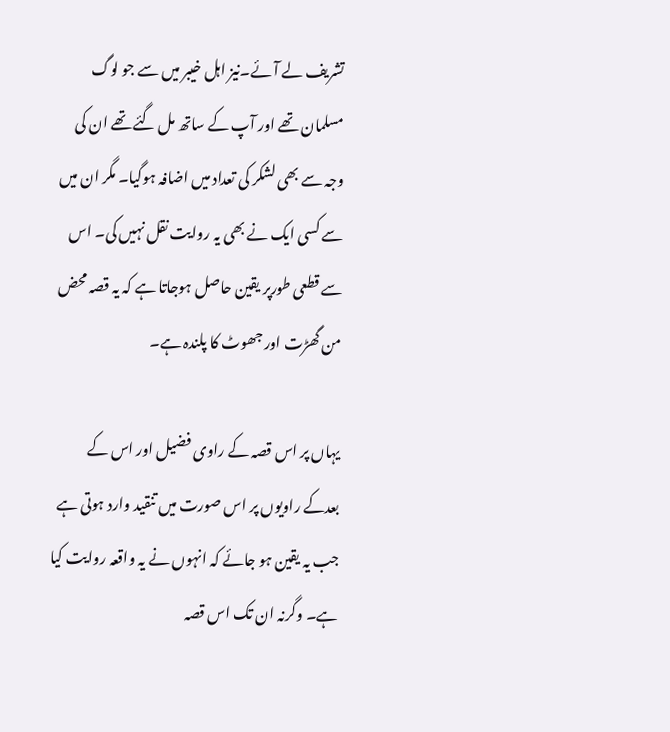تشریف لے آئے۔نیز اہل خیبر میں سے جو لوگ مسلمان تھے اور آپ کے ساتھ مل گئے تھے ان کی وجہ سے بھی لشکر کی تعداد میں اضافہ ہوگیا۔ مگر ان میں سے کسی ایک نے بھی یہ روایت نقل نہیں کی۔ اس سے قطعی طورپر یقین حاصل ہوجاتا ہے کہ یہ قصہ محض من گھڑت اور جھوٹ کا پلندہ ہے۔

یہاں پر اس قصہ کے راوی فضیل اور اس کے بعدکے راویوں پر اس صورت میں تنقید وارد ہوتی ہے جب یہ یقین ہو جائے کہ انہوں نے یہ واقعہ روایت کیا ہے۔ وگرنہ ان تک اس قصہ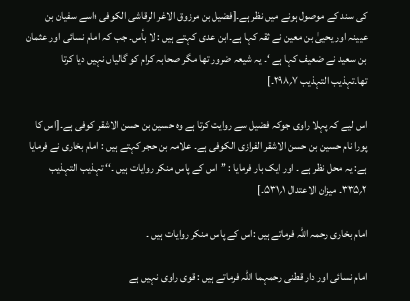کی سند کے موصول ہونے میں نظر ہے۔[فضیل بن مرزوق الاغر الرقاشی الکوفی ؛اسے سفیان بن عیینہ اور یحییٰ بن معین نے ثقہ کہا ہے۔ابن عدی کہتے ہیں : لا بأس۔ جب کہ امام نسائی اور عثمان بن سعید نے ضعیف کہا ہے ‘۔ یہ شیعہ ضرور تھا مگر صحابہ کرام کو گالیاں نہیں دیا کرتا تھا۔تہذیب التہذیب ۷؍۲۹۸۔]

اس لیے کہ پہلا راوی جوکہ فضیل سے روایت کرتا ہے وہ حسین بن حسن الاشقر کوفی ہے۔[اس کا پورا نام حسین بن حسن الاشقر الفرازی الکوفی ہے۔ علامہ بن حجر کہتے ہیں : امام بخاری نے فرمایا ہے: یہ محل نظر ہے ۔ اور ایک بار فرمایا : ’’اس کے پاس منکر روایات ہیں ۔‘‘ تہذیب التہذیب ۲؍۳۳۵۔ میزان الاعتدال ۱؍۵۳۱۔]

امام بخاری رحمہ اللہ فرماتے ہیں :اس کے پاس منکر روایات ہیں ۔

امام نسائی اور دار قطنی رحمہما اللہ فرماتے ہیں : قوی راوی نہیں ہے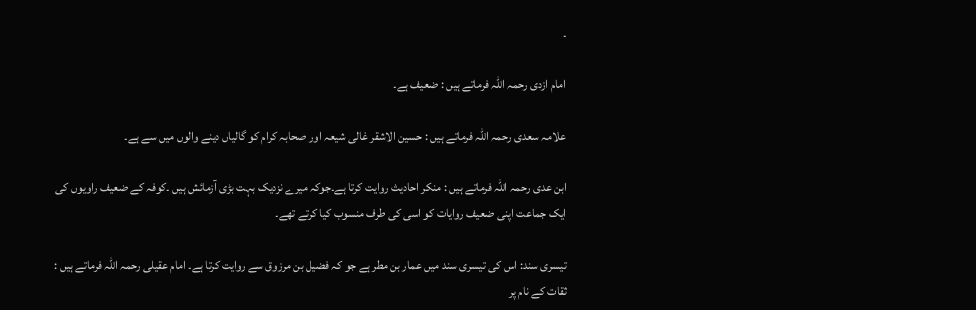۔

امام ازدی رحمہ اللہ فرماتے ہیں : ضعیف ہے۔

علامہ سعدی رحمہ اللہ فرماتے ہیں : حسین الاشقر غالی شیعہ اور صحابہ کرام کو گالیاں دینے والوں میں سے ہے۔

ابن عدی رحمہ اللہ فرماتے ہیں : منکر احادیث روایت کرتا ہے۔جوکہ میرے نزدیک بہت بڑی آزمائش ہیں ۔کوفہ کے ضعیف راویوں کی ایک جماعت اپنی ضعیف روایات کو اسی کی طرف منسوب کیا کرتے تھے۔

تیسری سند: اس کی تیسری سند میں عمار بن مطر ہے جو کہ فضیل بن مرزوق سے روایت کرتا ہے۔ امام عقیلی رحمہ اللہ فرماتے ہیں : ثقات کے نام پر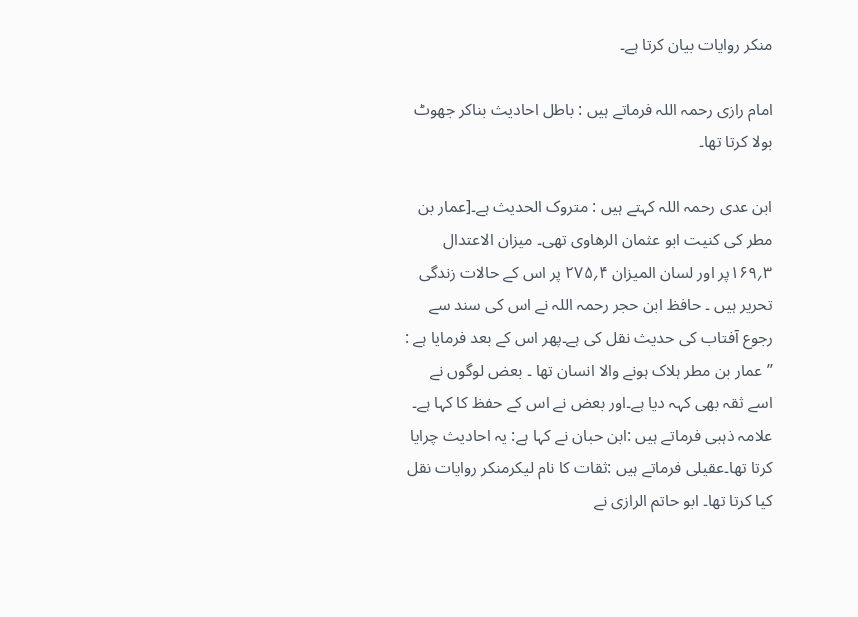منکر روایات بیان کرتا ہے۔

امام رازی رحمہ اللہ فرماتے ہیں : باطل احادیث بناکر جھوٹ بولا کرتا تھا۔

ابن عدی رحمہ اللہ کہتے ہیں : متروک الحدیث ہے۔[عمار بن مطر کی کنیت ابو عثمان الرھاوی تھی۔ میزان الاعتدال ۳؍۱۶۹پر اور لسان المیزان ۴؍۲۷۵ پر اس کے حالات زندگی تحریر ہیں ۔ حافظ ابن حجر رحمہ اللہ نے اس کی سند سے رجوع آفتاب کی حدیث نقل کی ہے۔پھر اس کے بعد فرمایا ہے : ’’ عمار بن مطر ہلاک ہونے والا انسان تھا ۔ بعض لوگوں نے اسے ثقہ بھی کہہ دیا ہے۔اور بعض نے اس کے حفظ کا کہا ہے۔ علامہ ذہبی فرماتے ہیں :ابن حبان نے کہا ہے: یہ احادیث چرایا کرتا تھا۔عقیلی فرماتے ہیں :ثقات کا نام لیکرمنکر روایات نقل کیا کرتا تھا۔ ابو حاتم الرازی نے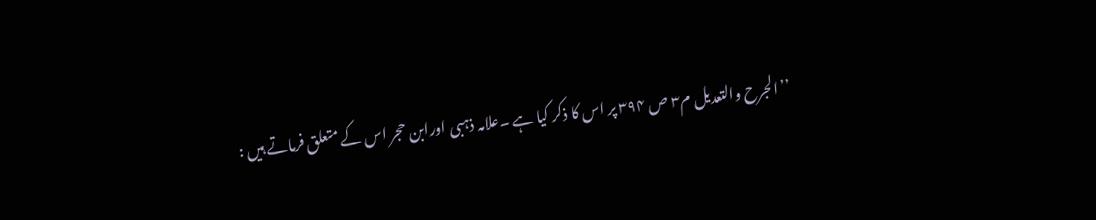’’الجرح والتعدیل م۳ ص ۳۹۴ پر اس کا ذکر کیا ہے ۔علامہ ذہبی اورابن حجر اس کے متعلق فرماتے ہیں :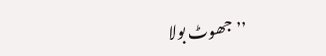’’جھوٹ بولا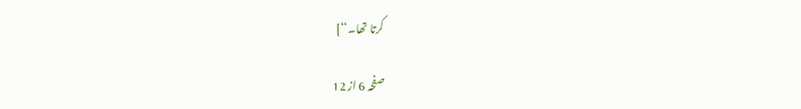کرتا تھا۔‘‘]

صفحہ 6 از 12